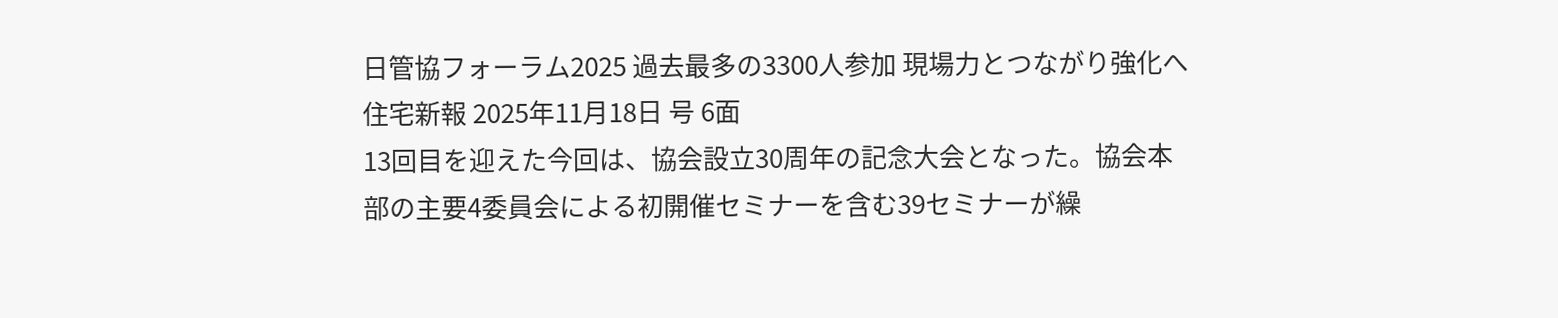日管協フォーラム2025 過去最多の3300人参加 現場力とつながり強化へ
住宅新報 2025年11月18日 号 6面
13回目を迎えた今回は、協会設立30周年の記念大会となった。協会本部の主要4委員会による初開催セミナーを含む39セミナーが繰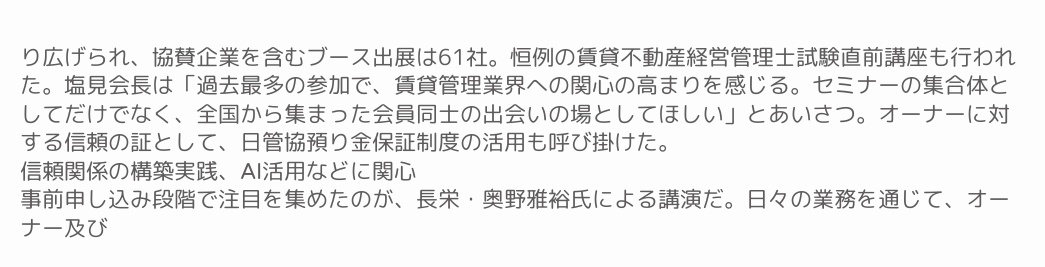り広げられ、協賛企業を含むブース出展は61社。恒例の賃貸不動産経営管理士試験直前講座も行われた。塩見会長は「過去最多の参加で、賃貸管理業界への関心の高まりを感じる。セミナーの集合体としてだけでなく、全国から集まった会員同士の出会いの場としてほしい」とあいさつ。オーナーに対する信頼の証として、日管協預り金保証制度の活用も呼び掛けた。
信頼関係の構築実践、AI活用などに関心
事前申し込み段階で注目を集めたのが、長栄・奥野雅裕氏による講演だ。日々の業務を通じて、オーナー及び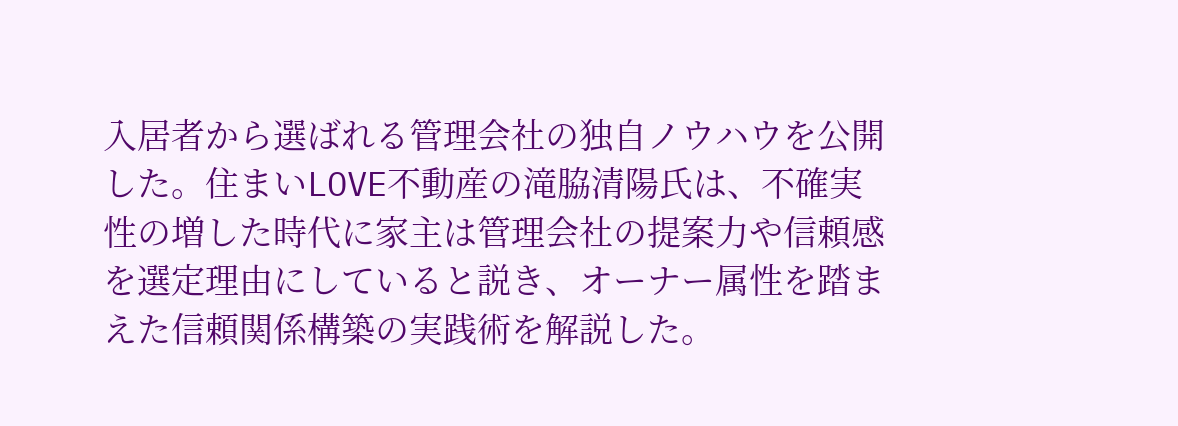入居者から選ばれる管理会社の独自ノウハウを公開した。住まいLOVE不動産の滝脇清陽氏は、不確実性の増した時代に家主は管理会社の提案力や信頼感を選定理由にしていると説き、オーナー属性を踏まえた信頼関係構築の実践術を解説した。